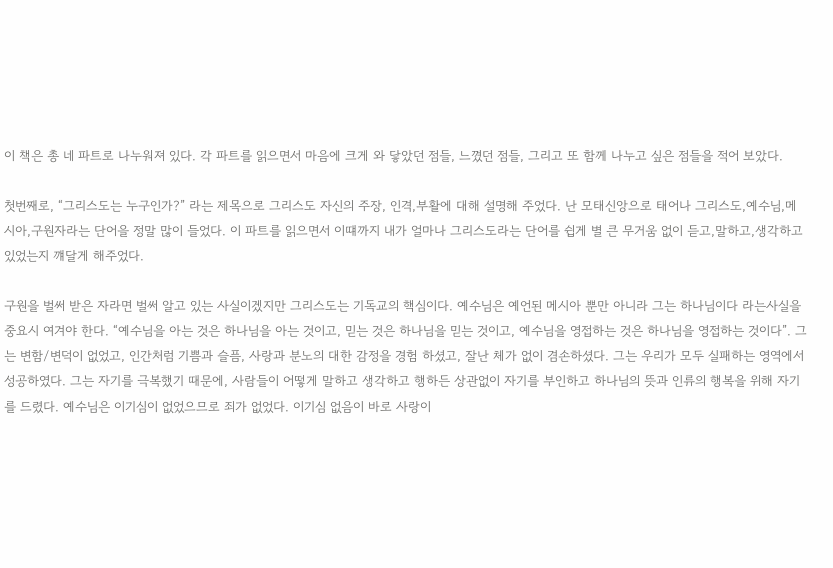이 책은 총 네 파트로 나누워져 있다. 각 파트를 읽으면서 마음에 크게 와 닿았던 점들, 느꼈던 점들, 그리고 또 함께 나누고 싶은 점들을 적어 보았다.

첫번째로, “그리스도는 누구인가?” 라는 제목으로 그리스도 자신의 주장, 인격,부활에 대해 설명해 주었다. 난 모태신앙으로 태어나 그리스도,예수님,메시아,구원자라는 단어을 정말 많이 들었다. 이 파트를 읽으면서 이떄까지 내가 얼마나 그리스도라는 단어를 쉽게 별 큰 무거움 없이 듣고,말하고,생각하고 있었는지 꺠달게 해주었다.

구원을 벌써 받은 자라면 벌써 알고 있는 사실이겠지만 그리스도는 기독교의 핵심이다. 예수님은 예언된 메시아 뿐만 아니라 그는 하나님이다 라는사실을 중요시 여겨야 한다. “예수님을 아는 것은 하나님을 아는 것이고, 믿는 것은 하나님을 믿는 것이고, 예수님을 영접하는 것은 하나님을 영접하는 것이다”. 그는 변함/변덕이 없었고, 인간처럼 기쁨과 슬픔, 사랑과 분노의 대한 감정을 경험 하셨고, 잘난 체가 없이 겸손하셨다. 그는 우리가 모두 실패하는 영역에서 성공하였다. 그는 자기를 극복했기 때문에, 사람들이 어떻게 말하고 생각하고 행하든 상관없이 자기를 부인하고 하나님의 뜻과 인류의 행복을 위해 자기를 드렸다. 예수님은 이기심이 없었으므로 죄가 없었다. 이기심 없음이 바로 사랑이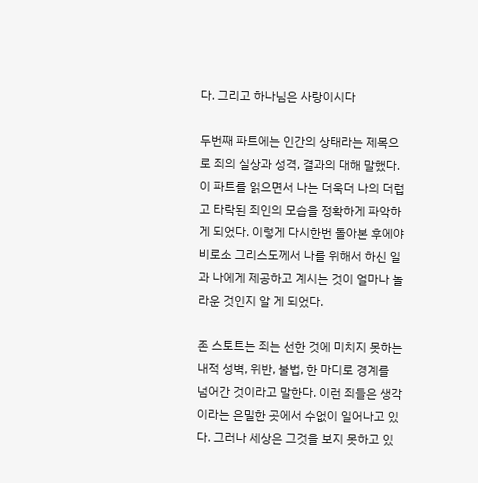다. 그리고 하나님은 사랑이시다

두번째 파트에는 인간의 상태라는 제목으로 죄의 실상과 성격, 결과의 대해 말했다. 이 파트를 읽으면서 나는 더욱더 나의 더럽고 타락된 죄인의 모습을 정확하게 파악하게 되었다. 이렇게 다시한번 돌아본 후에야 비로소 그리스도께서 나를 위해서 하신 일과 나에게 제공하고 계시는 것이 얼마나 놀라운 것인지 알 게 되었다.

존 스토트는 죄는 선한 것에 미치지 못하는 내적 성벽, 위반, 불법, 한 마디로 경계를 넘어간 것이라고 말한다. 이런 죄들은 생각이라는 은밀한 곳에서 수없이 일어나고 있다. 그러나 세상은 그것을 보지 못하고 있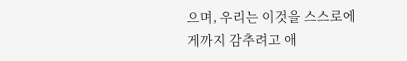으며, 우리는 이것을 스스로에게까지 감추려고 애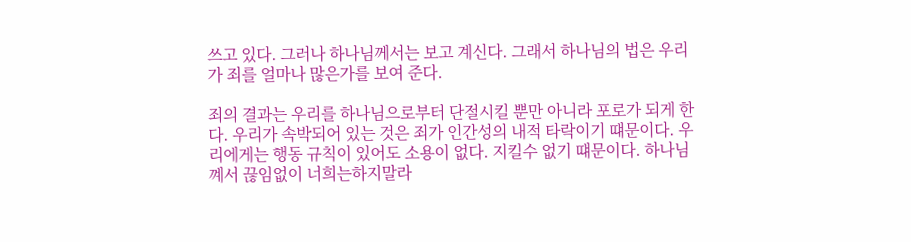쓰고 있다. 그러나 하나님께서는 보고 계신다. 그래서 하나님의 법은 우리가 죄를 얼마나 많은가를 보여 준다.

죄의 결과는 우리를 하나님으로부터 단절시킬 뿐만 아니라 포로가 되게 한다. 우리가 속박되어 있는 것은 죄가 인간성의 내적 타락이기 떄문이다. 우리에게는 행동 규칙이 있어도 소용이 없다. 지킬수 없기 떄문이다. 하나님꼐서 끊임없이 너희는하지말라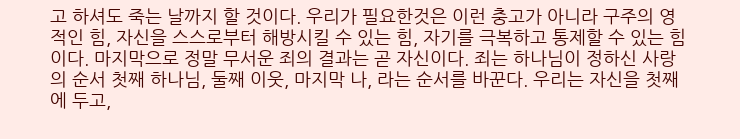고 하셔도 죽는 날까지 할 것이다. 우리가 필요한것은 이런 충고가 아니라 구주의 영적인 힘, 자신을 스스로부터 해방시킬 수 있는 힘, 자기를 극복하고 통제할 수 있는 힘이다. 마지막으로 정말 무서운 죄의 결과는 곧 자신이다. 죄는 하나님이 정하신 사랑의 순서 첫째 하나님, 둘째 이웃, 마지막 나, 라는 순서를 바꾼다. 우리는 자신을 첫째에 두고,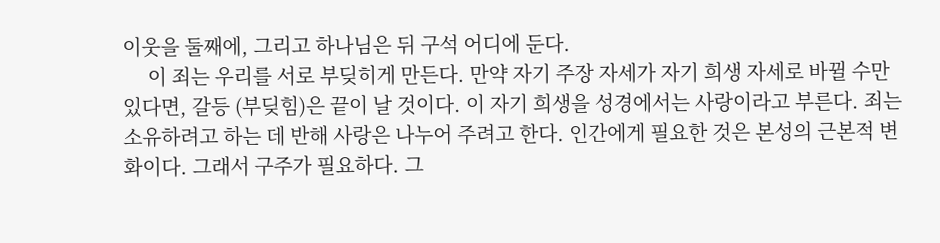이웃을 둘째에, 그리고 하나님은 뒤 구석 어디에 둔다.
     이 죄는 우리를 서로 부딪히게 만든다. 만약 자기 주장 자세가 자기 희생 자세로 바뀔 수만 있다면, 갈등 (부딪힘)은 끝이 날 것이다. 이 자기 희생을 성경에서는 사랑이라고 부른다. 죄는 소유하려고 하는 데 반해 사랑은 나누어 주려고 한다. 인간에게 필요한 것은 본성의 근본적 변화이다. 그래서 구주가 필요하다. 그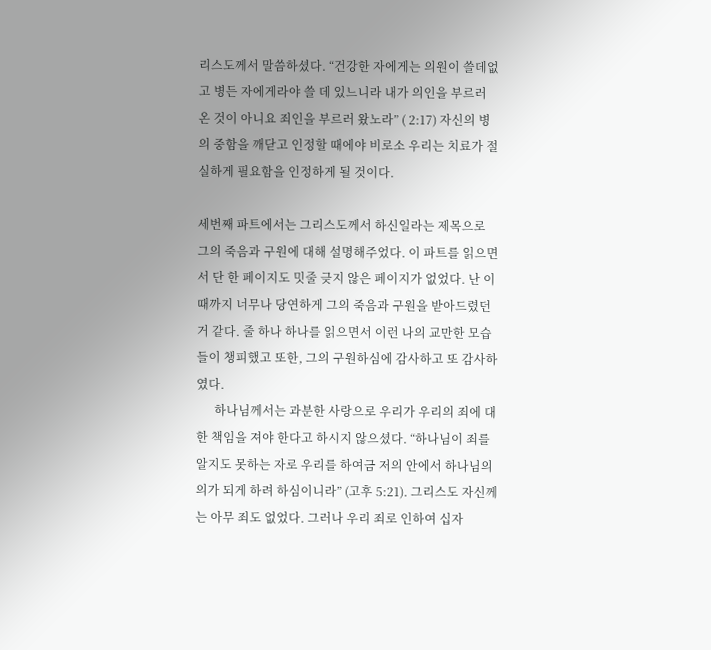리스도께서 말씀하셨다. “건강한 자에게는 의원이 쓸데없고 병든 자에게라야 쓸 데 있느니라 내가 의인을 부르러 온 것이 아니요 죄인을 부르러 왔노라” ( 2:17) 자신의 병의 중함을 깨닫고 인정할 때에야 비로소 우리는 치료가 절실하게 필요함을 인정하게 될 것이다.

세번째 파트에서는 그리스도께서 하신일라는 제목으로 그의 죽음과 구원에 대해 설명해주었다. 이 파트를 읽으면서 단 한 페이지도 밋줄 긎지 않은 페이지가 없었다. 난 이때까지 너무나 당연하게 그의 죽음과 구원을 받아드렸던거 같다. 줄 하나 하나를 읽으면서 이런 나의 교만한 모습들이 챙피했고 또한, 그의 구원하심에 감사하고 또 감사하였다.
      하나님께서는 과분한 사랑으로 우리가 우리의 죄에 대한 책임을 져야 한다고 하시지 않으셨다. “하나님이 죄를 알지도 못하는 자로 우리를 하여금 저의 안에서 하나님의 의가 되게 하려 하심이니라” (고후 5:21). 그리스도 자신께는 아무 죄도 없었다. 그러나 우리 죄로 인하여 십자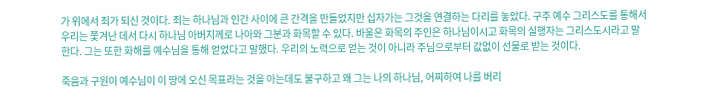가 위에서 죄가 되신 것이다. 죄는 하나님과 인간 사이에 큰 간격을 만들었지만 십자가는 그것을 연결하는 다리를 놓았다. 구주 예수 그리스도를 통해서 우리는 쫓겨난 데서 다시 하나님 아버지께로 나아와 그분과 화목할 수 있다. 바울은 화목의 주인은 하나님이시고 화목의 실행자는 그리스도시라고 말한다. 그는 또한 화해를 예수님을 통해 얻었다고 말했다. 우리의 노력으로 얻는 것이 아니라 주님으로부터 값없이 선물로 받는 것이다.

죽음과 구원이 예수님이 이 땅에 오신 목표라는 것을 아는데도 불구하고 왜 그는 나의 하나님, 어찌하여 나를 버리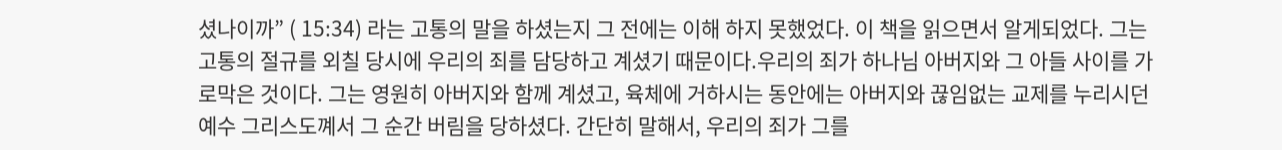셨나이까” ( 15:34) 라는 고통의 말을 하셨는지 그 전에는 이해 하지 못했었다. 이 책을 읽으면서 알게되었다. 그는 고통의 절규를 외칠 당시에 우리의 죄를 담당하고 계셨기 때문이다.우리의 죄가 하나님 아버지와 그 아들 사이를 가로막은 것이다. 그는 영원히 아버지와 함께 계셨고, 육체에 거하시는 동안에는 아버지와 끊임없는 교제를 누리시던 예수 그리스도꼐서 그 순간 버림을 당하셨다. 간단히 말해서, 우리의 죄가 그를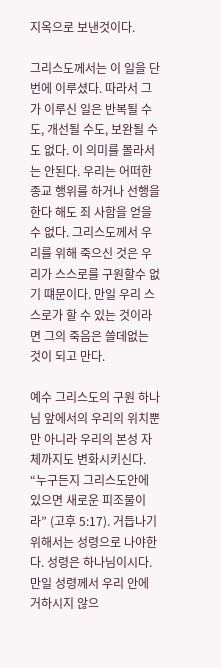지옥으로 보낸것이다.

그리스도께서는 이 일을 단번에 이루셨다. 따라서 그가 이루신 일은 반복될 수도, 개선될 수도, 보완될 수도 없다. 이 의미를 몰라서는 안된다. 우리는 어떠한 종교 행위를 하거나 선행을 한다 해도 죄 사함을 얻을 수 없다. 그리스도께서 우리를 위해 죽으신 것은 우리가 스스로를 구원할수 없기 떄문이다. 만일 우리 스스로가 할 수 있는 것이라면 그의 죽음은 쓸데없는 것이 되고 만다.

예수 그리스도의 구원 하나님 앞에서의 우리의 위치뿐만 아니라 우리의 본성 자체까지도 변화시키신다. “누구든지 그리스도안에 있으면 새로운 피조물이라” (고후 5:17). 거듭나기 위해서는 성령으로 나야한다. 성령은 하나님이시다. 만일 성령께서 우리 안에 거하시지 않으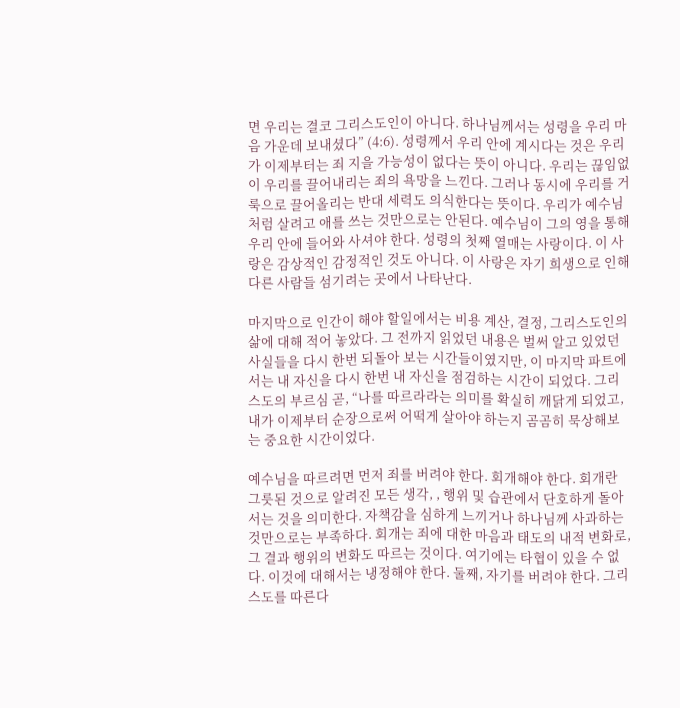면 우리는 결코 그리스도인이 아니다. 하나님께서는 성령을 우리 마음 가운데 보내셨다” (4:6). 성령께서 우리 안에 계시다는 것은 우리가 이제부터는 죄 지을 가능성이 없다는 뜻이 아니다. 우리는 끊임없이 우리를 끌어내리는 죄의 욕망을 느낀다. 그러나 동시에 우리를 거룩으로 끌어올리는 반대 세력도 의식한다는 뜻이다. 우리가 예수님처럼 살려고 애를 쓰는 것만으로는 안된다. 예수님이 그의 영을 통해 우리 안에 들어와 사셔야 한다. 성령의 첫째 열매는 사랑이다. 이 사랑은 감상적인 감정적인 것도 아니다. 이 사랑은 자기 희생으로 인해 다른 사람들 섬기려는 곳에서 나타난다.

마지막으로 인간이 해야 할일에서는 비용 계산, 결정, 그리스도인의 삶에 대해 적어 놓았다. 그 전까지 읽었던 내용은 벌써 알고 있었던 사실들을 다시 한번 되돌아 보는 시간들이였지만, 이 마지막 파트에서는 내 자신을 다시 한번 내 자신을 점검하는 시간이 되었다. 그리스도의 부르심 곧, “나를 따르라라는 의미를 확실히 깨닭게 되었고, 내가 이제부터 순장으로써 어떡게 살아야 하는지 곰곰히 묵상해보는 중요한 시간이었다.

예수님을 따르려면 먼저 죄를 버려야 한다. 회개해야 한다. 회개란 그릇된 것으로 알려진 모든 생각, , 행위 및 습관에서 단호하게 돌아서는 것을 의미한다. 자책감을 심하게 느끼거나 하나님께 사과하는 것만으로는 부족하다. 회개는 죄에 대한 마음과 태도의 내적 변화로, 그 결과 행위의 변화도 따르는 것이다. 여기에는 타협이 있을 수 없다. 이것에 대해서는 냉정해야 한다. 둘째, 자기를 버려야 한다. 그리스도를 따른다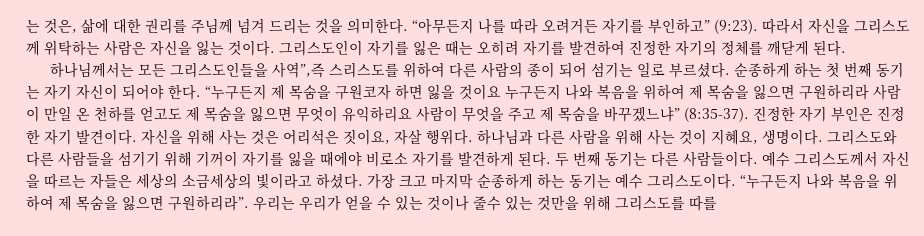는 것은, 삶에 대한 권리를 주님께 넘겨 드리는 것을 의미한다. “아무든지 나를 따라 오려거든 자기를 부인하고” (9:23). 따라서 자신을 그리스도께 위탁하는 사람은 자신을 잃는 것이다. 그리스도인이 자기를 잃은 때는 오히려 자기를 발견하여 진정한 자기의 정체를 깨닫게 된다.
      하나님께서는 모든 그리스도인들을 사역”,즉 스리스도를 위하여 다른 사람의 종이 되어 섬기는 일로 부르셨다. 순종하게 하는 첫 번째 동기는 자기 자신이 되어야 한다. “누구든지 제 목숨을 구원코자 하면 잃을 것이요 누구든지 나와 복음을 위하여 제 목숨을 잃으면 구원하리라 사람이 만일 온 천하를 얻고도 제 목숨을 잃으면 무엇이 유익하리요 사람이 무엇을 주고 제 목숨을 바꾸겠느냐” (8:35-37). 진정한 자기 부인은 진정한 자기 발견이다. 자신을 위해 사는 것은 어리석은 짓이요, 자살 행위다. 하나님과 다른 사람을 위해 사는 것이 지혜요, 생명이다. 그리스도와 다른 사람들을 섬기기 위해 기꺼이 자기를 잃을 때에야 비로소 자기를 발견하게 된다. 두 번째 동기는 다른 사람들이다. 예수 그리스도께서 자신을 따르는 자들은 세상의 소금세상의 빛이라고 하셨다. 가장 크고 마지막 순종하게 하는 동기는 예수 그리스도이다. “누구든지 나와 복음을 위하여 제 목숨을 잃으면 구원하리라”. 우리는 우리가 얻을 수 있는 것이나 줄수 있는 것만을 위해 그리스도를 따를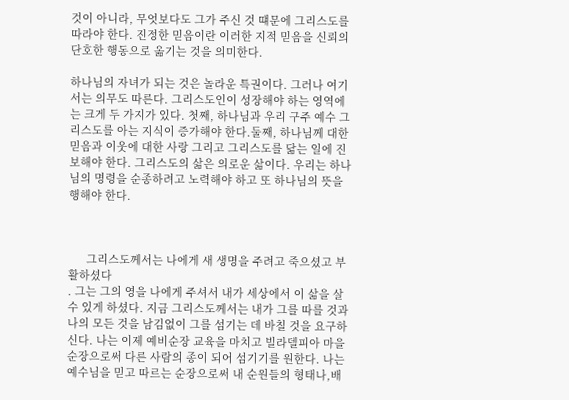것이 아니라, 무엇보다도 그가 주신 것 떄문에 그리스도를 따라야 한다. 진정한 믿음이란 이러한 지적 믿음을 신뢰의 단호한 행동으로 옮기는 것을 의미한다.

하나님의 자녀가 되는 것은 놀라운 특권이다. 그러나 여기서는 의무도 따른다. 그리스도인이 성장해야 하는 영역에는 크게 두 가지가 있다. 첫째, 하나님과 우리 구주 예수 그리스도를 아는 지식이 증가해야 한다.둘째, 하나님께 대한 믿음과 이웃에 대한 사랑 그리고 그리스도를 닮는 일에 진보해야 한다. 그리스도의 삶은 의로운 삶이다. 우리는 하나님의 명령을 순종하려고 노력해야 하고 또 하나님의 뜻을 행해야 한다.



      그리스도께서는 나에게 새 생명을 주려고 죽으셨고 부활하셨다
. 그는 그의 영을 나에게 주셔서 내가 세상에서 이 삶을 살수 있게 하셨다. 지금 그리스도께서는 내가 그를 따를 것과 나의 모든 것을 남김없이 그를 섬기는 데 바칠 것을 요구하신다. 나는 이제 예비순장 교육을 마치고 빌라델피아 마을 순장으로써 다른 사람의 종이 되어 섬기기를 원한다. 나는 예수님을 믿고 따르는 순장으로써 내 순원들의 형태나,배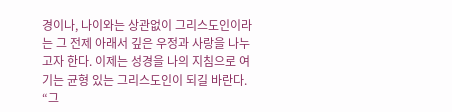경이나, 나이와는 상관없이 그리스도인이라는 그 전제 아래서 깊은 우정과 사랑을 나누고자 한다. 이제는 성경을 나의 지침으로 여기는 균형 있는 그리스도인이 되길 바란다. “그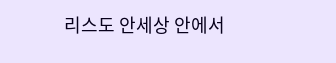리스도 안세상 안에서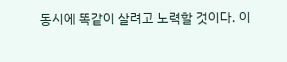동시에 똑같이 살려고 노력할 것이다. 이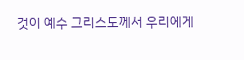것이 예수 그리스도께서 우리에게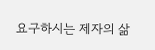요구하시는 제자의 삶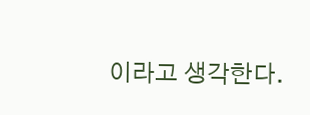이라고 생각한다.